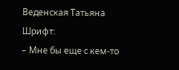Веденская Татьяна
Шрифт:
– Мне бы еще с кем-то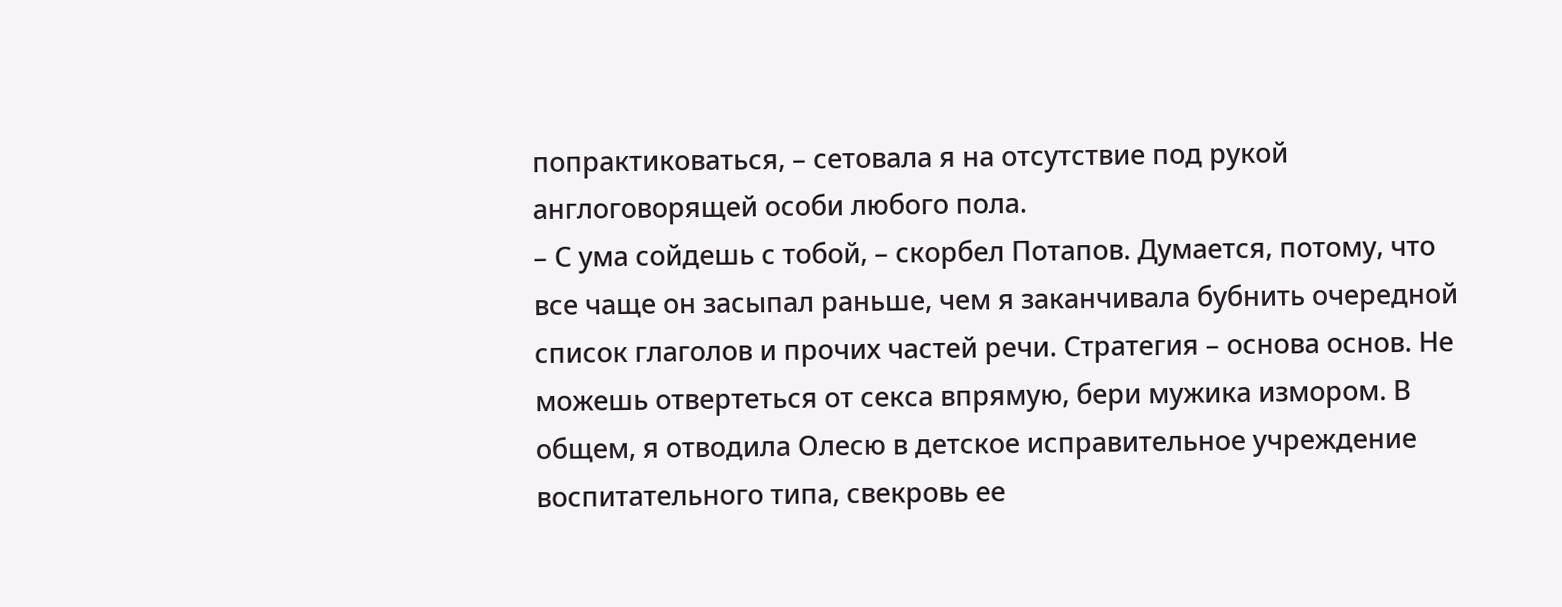попрактиковаться, – сетовала я на отсутствие под рукой англоговорящей особи любого пола.
– С ума сойдешь с тобой, – скорбел Потапов. Думается, потому, что все чаще он засыпал раньше, чем я заканчивала бубнить очередной список глаголов и прочих частей речи. Стратегия – основа основ. Не можешь отвертеться от секса впрямую, бери мужика измором. В общем, я отводила Олесю в детское исправительное учреждение воспитательного типа, свекровь ее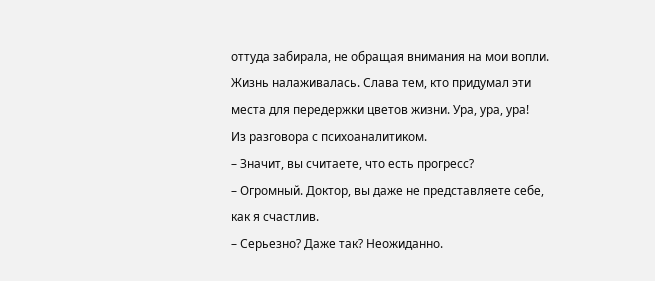оттуда забирала, не обращая внимания на мои вопли. Жизнь налаживалась. Слава тем, кто придумал эти места для передержки цветов жизни. Ура, ура, ура!
Из разговора с психоаналитиком.
– Значит, вы считаете, что есть прогресс?
– Огромный. Доктор, вы даже не представляете себе, как я счастлив.
– Серьезно? Даже так? Неожиданно.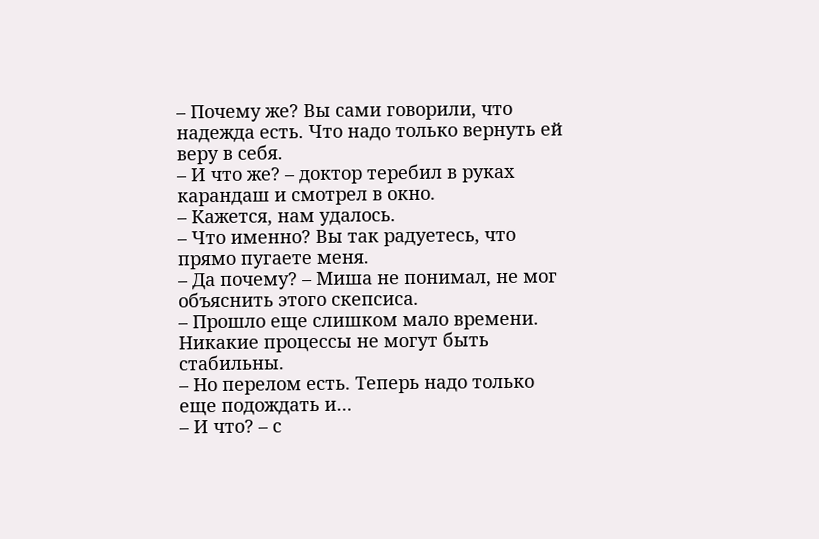– Почему же? Вы сами говорили, что надежда есть. Что надо только вернуть ей веру в себя.
– И что же? – доктор теребил в руках карандаш и смотрел в окно.
– Кажется, нам удалось.
– Что именно? Вы так радуетесь, что прямо пугаете меня.
– Да почему? – Миша не понимал, не мог объяснить этого скепсиса.
– Прошло еще слишком мало времени. Никакие процессы не могут быть стабильны.
– Но перелом есть. Теперь надо только еще подождать и…
– И что? – с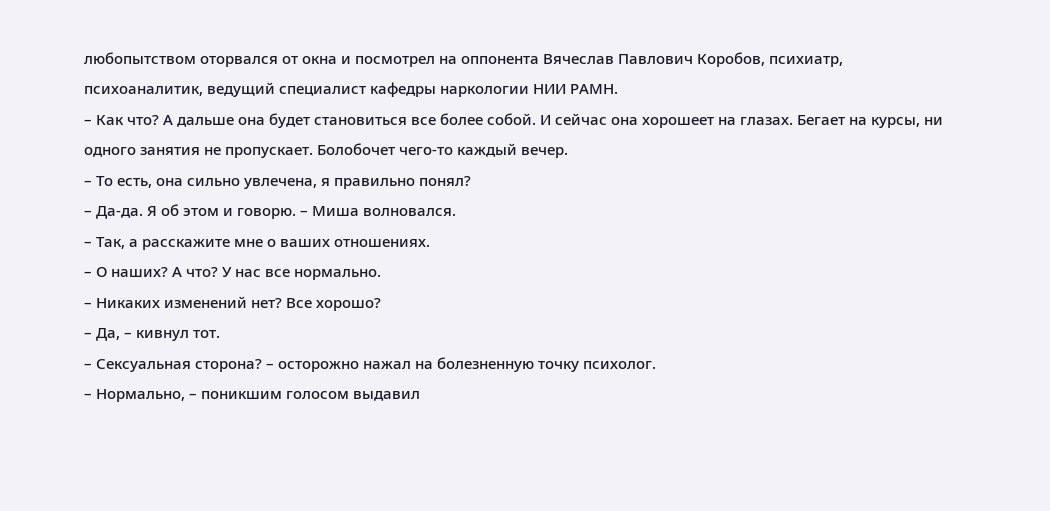любопытством оторвался от окна и посмотрел на оппонента Вячеслав Павлович Коробов, психиатр, психоаналитик, ведущий специалист кафедры наркологии НИИ РАМН.
– Как что? А дальше она будет становиться все более собой. И сейчас она хорошеет на глазах. Бегает на курсы, ни одного занятия не пропускает. Болобочет чего-то каждый вечер.
– То есть, она сильно увлечена, я правильно понял?
– Да-да. Я об этом и говорю. – Миша волновался.
– Так, а расскажите мне о ваших отношениях.
– О наших? А что? У нас все нормально.
– Никаких изменений нет? Все хорошо?
– Да, – кивнул тот.
– Сексуальная сторона? – осторожно нажал на болезненную точку психолог.
– Нормально, – поникшим голосом выдавил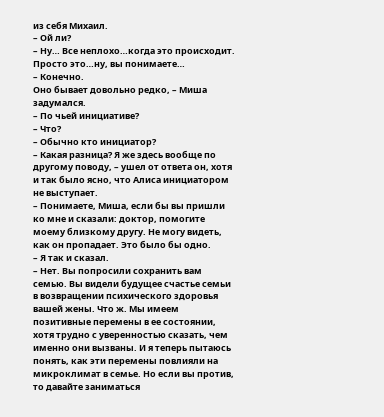из себя Михаил.
– Ой ли?
– Ну… Все неплохо…когда это происходит. Просто это…ну, вы понимаете…
– Конечно.
Оно бывает довольно редко, – Миша задумался.
– По чьей инициативе?
– Что?
– Обычно кто инициатор?
– Какая разница? Я же здесь вообще по другому поводу, – ушел от ответа он, хотя и так было ясно, что Алиса инициатором не выступает.
– Понимаете, Миша, если бы вы пришли ко мне и сказали: доктор, помогите моему близкому другу. Не могу видеть, как он пропадает. Это было бы одно.
– Я так и сказал.
– Нет. Вы попросили сохранить вам семью. Вы видели будущее счастье семьи в возвращении психического здоровья вашей жены. Что ж. Мы имеем позитивные перемены в ее состоянии, хотя трудно с уверенностью сказать, чем именно они вызваны. И я теперь пытаюсь понять, как эти перемены повлияли на микроклимат в семье. Но если вы против, то давайте заниматься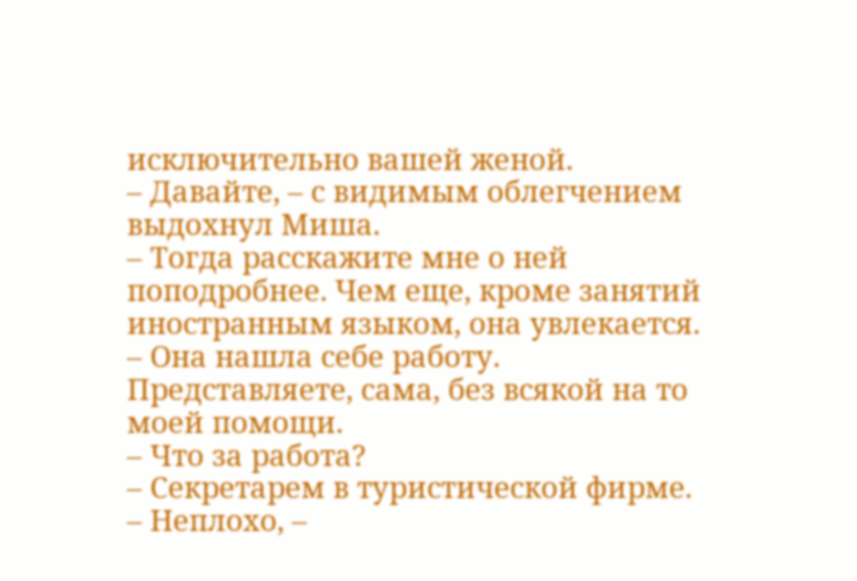исключительно вашей женой.
– Давайте, – с видимым облегчением выдохнул Миша.
– Тогда расскажите мне о ней поподробнее. Чем еще, кроме занятий иностранным языком, она увлекается.
– Она нашла себе работу. Представляете, сама, без всякой на то моей помощи.
– Что за работа?
– Секретарем в туристической фирме.
– Неплохо, –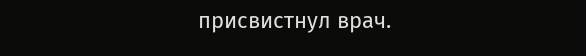присвистнул врач.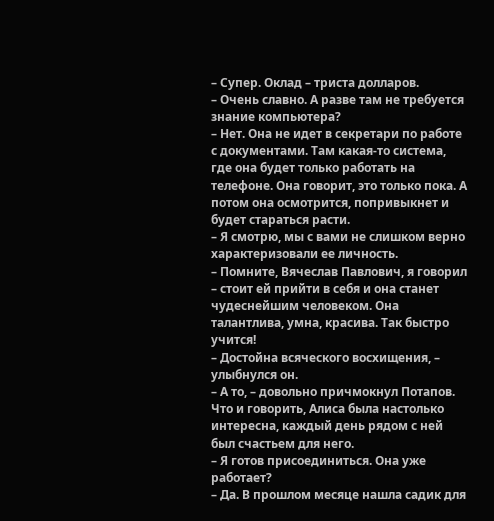– Супер. Оклад – триста долларов.
– Очень славно. А разве там не требуется знание компьютера?
– Нет. Она не идет в секретари по работе с документами. Там какая-то система, где она будет только работать на телефоне. Она говорит, это только пока. А потом она осмотрится, попривыкнет и будет стараться расти.
– Я смотрю, мы с вами не слишком верно характеризовали ее личность.
– Помните, Вячеслав Павлович, я говорил – стоит ей прийти в себя и она станет чудеснейшим человеком. Она талантлива, умна, красива. Так быстро учится!
– Достойна всяческого восхищения, – улыбнулся он.
– А то, – довольно причмокнул Потапов. Что и говорить, Алиса была настолько интересна, каждый день рядом с ней был счастьем для него.
– Я готов присоединиться. Она уже работает?
– Да. В прошлом месяце нашла садик для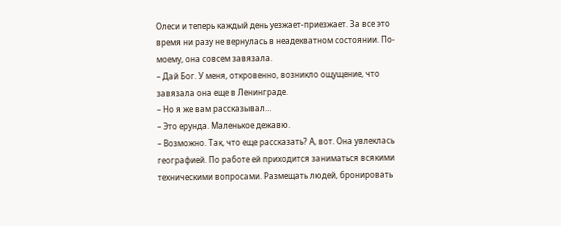Олеси и теперь каждый день уезжает-приезжает. За все это время ни разу не вернулась в неадекватном состоянии. По-моему, она совсем завязала.
– Дай Бог. У меня, откровенно, возникло ощущение, что завязала она еще в Ленинграде.
– Но я же вам рассказывал…
– Это ерунда. Маленькое дежавю.
– Возможно. Так, что еще рассказать? А, вот. Она увлеклась географией. По работе ей приходится заниматься всякими техническими вопросами. Размещать людей, бронировать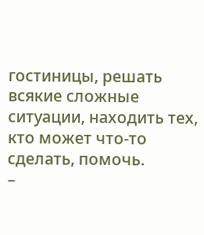гостиницы, решать всякие сложные ситуации, находить тех, кто может что-то сделать, помочь.
–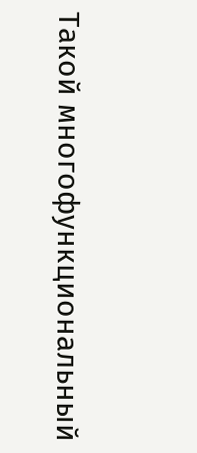Такой многофункциональный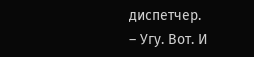диспетчер.
– Угу. Вот. И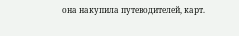она накупила путеводителей, карт.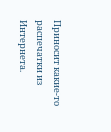Приносит какие-то распечатки из Интернета.